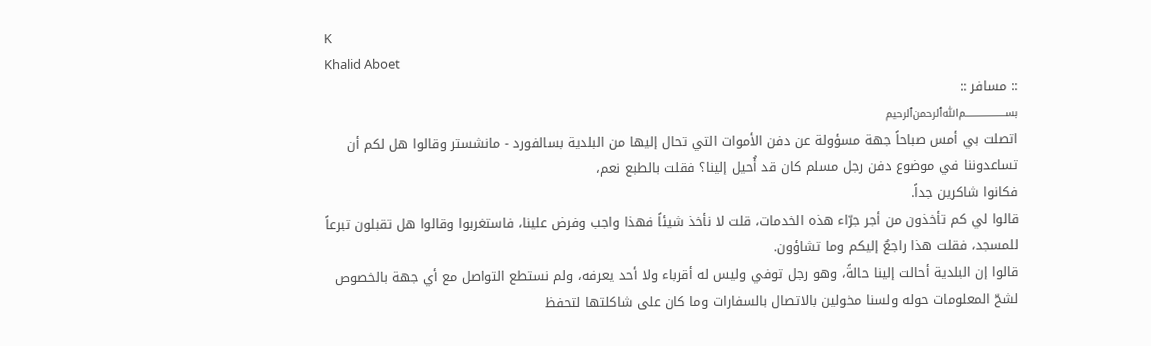K
Khalid Aboet
:: مسافر ::
﷽
اتصلت بي أمس صباحاً جهة مسؤولة عن دفن الأموات التي تحال إليها من البلدية بسالفورد - مانشستر وقالوا هل لكم أن تساعدوننا في موضوع دفن رجل مسلم كان قد أُحيل إلينا؟ فقلت بالطبع نعم،
فكانوا شاكرين جداً.
قالوا لي كم تأخذون من أجر جرّاء هذه الخدمات، قلت لا نأخذ شيئاً فهذا واجب وفرض علينا، فاستغربوا وقالوا هل تقبلون تبرعاً للمسجد، فقلت هذا راجعٌ إليكم وما تشاؤون.
قالوا إن البلدية أحالت إلينا حالةً، وهو رجل توفي وليس له أقرباء ولا أحد يعرفه، ولم نستطع التواصل مع أي جهة بالخصوص لشحّ المعلومات حوله ولسنا مخولين بالاتصال بالسفارات وما كان على شاكلتها لتحفظ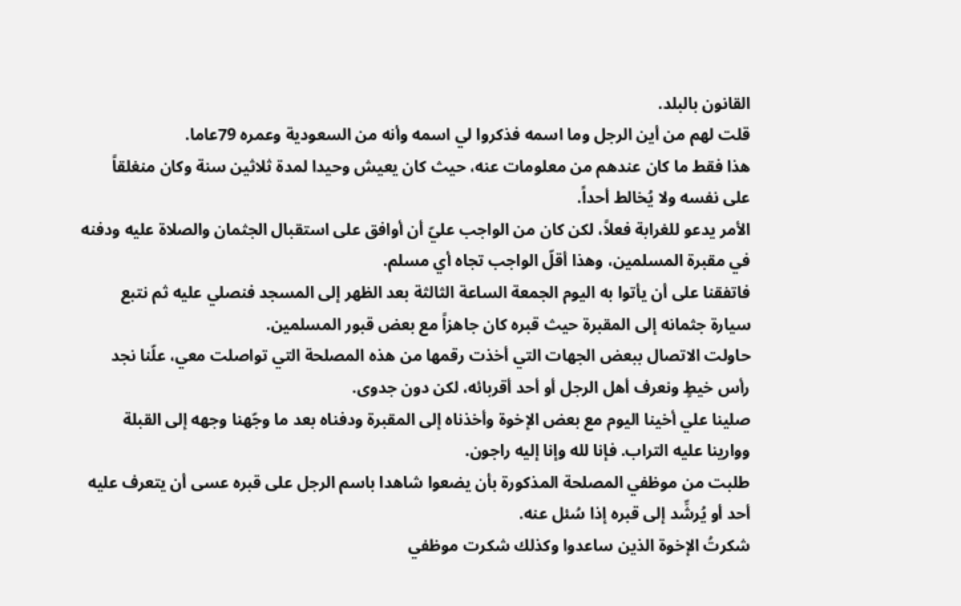القانون بالبلد.
قلت لهم من أين الرجل وما اسمه فذكروا لي اسمه وأنه من السعودية وعمره 79عاما.
هذا فقط ما كان عندهم من معلومات عنه، حيث كان يعيش وحيدا لمدة ثلاثين سنة وكان منغلقاً على نفسه ولا يُخالط أحداً.
الأمر يدعو للغرابة فعلاً، لكن كان من الواجب عليّ أن أوافق على استقبال الجثمان والصلاة عليه ودفنه في مقبرة المسلمين، وهذا أقلّ الواجب تجاه أي مسلم.
فاتفقنا على أن يأتوا به اليوم الجمعة الساعة الثالثة بعد الظهر إلى المسجد فنصلي عليه ثم نتبع سيارة جثمانه إلى المقبرة حيث قبره كان جاهزاً مع بعض قبور المسلمين.
حاولت الاتصال ببعض الجهات التي أخذت رقمها من هذه المصلحة التي تواصلت معي، علّنا نجد رأس خيطٍ ونعرف أهل الرجل أو أحد أقربائه، لكن دون جدوى.
صلينا علي أخينا اليوم مع بعض الإخوة وأخذناه إلى المقبرة ودفناه بعد ما وجّهنا وجهه إلى القبلة ووارينا عليه التراب. فإنا لله وإنا إليه راجون.
طلبت من موظفي المصلحة المذكورة بأن يضعوا شاهدا باسم الرجل على قبره عسى أن يتعرف عليه أحد أو يُرشِّد إلى قبره إذا سُئل عنه.
شكرتُ الإخوة الذين ساعدوا وكذلك شكرت موظفي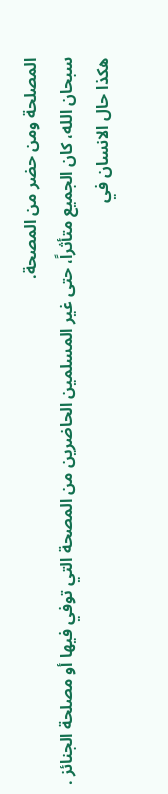المصلحة ومن حضر من المصحة.
سبحان الله، كان الجميع متأثراً، حتى غير المسلمين الحاضرين من المصحة التي توفي فيها أو مصلحة الجنائز .
هكذا حال الانسان في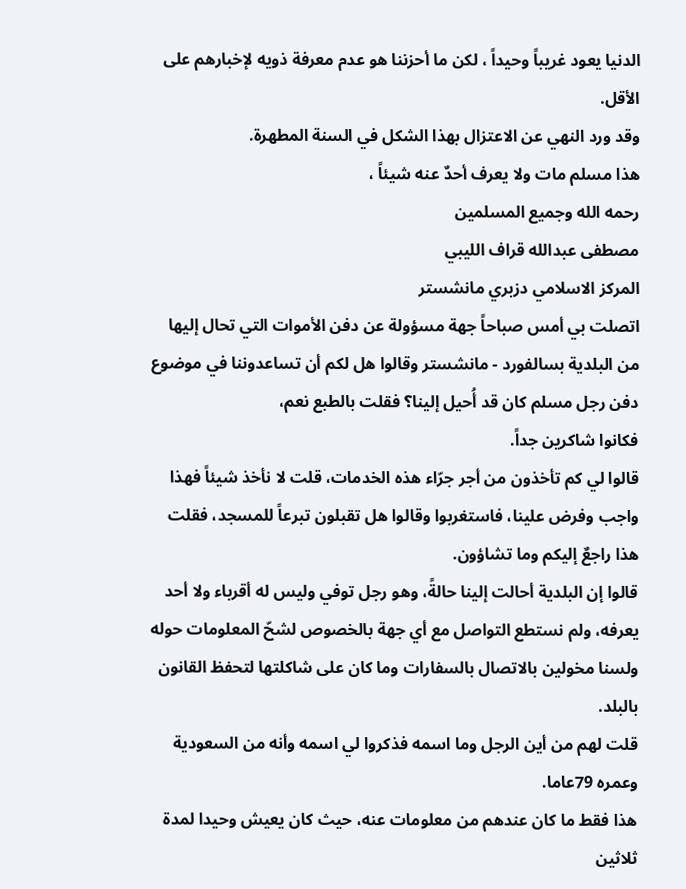الدنيا يعود غريباً وحيداً ، لكن ما أحزننا هو عدم معرفة ذويه لإخبارهم على الأقل.
وقد ورد النهي عن الاعتزال بهذا الشكل في السنة المطهرة.
هذا مسلم مات ولا يعرف أحدٌ عنه شيئاً ،
رحمه الله وجميع المسلمين
مصطفى عبدالله قراف الليبي
المركز الاسلامي دزبري مانشستر
اتصلت بي أمس صباحاً جهة مسؤولة عن دفن الأموات التي تحال إليها من البلدية بسالفورد - مانشستر وقالوا هل لكم أن تساعدوننا في موضوع دفن رجل مسلم كان قد أُحيل إلينا؟ فقلت بالطبع نعم،
فكانوا شاكرين جداً.
قالوا لي كم تأخذون من أجر جرّاء هذه الخدمات، قلت لا نأخذ شيئاً فهذا واجب وفرض علينا، فاستغربوا وقالوا هل تقبلون تبرعاً للمسجد، فقلت هذا راجعٌ إليكم وما تشاؤون.
قالوا إن البلدية أحالت إلينا حالةً، وهو رجل توفي وليس له أقرباء ولا أحد يعرفه، ولم نستطع التواصل مع أي جهة بالخصوص لشحّ المعلومات حوله ولسنا مخولين بالاتصال بالسفارات وما كان على شاكلتها لتحفظ القانون بالبلد.
قلت لهم من أين الرجل وما اسمه فذكروا لي اسمه وأنه من السعودية وعمره 79عاما.
هذا فقط ما كان عندهم من معلومات عنه، حيث كان يعيش وحيدا لمدة ثلاثين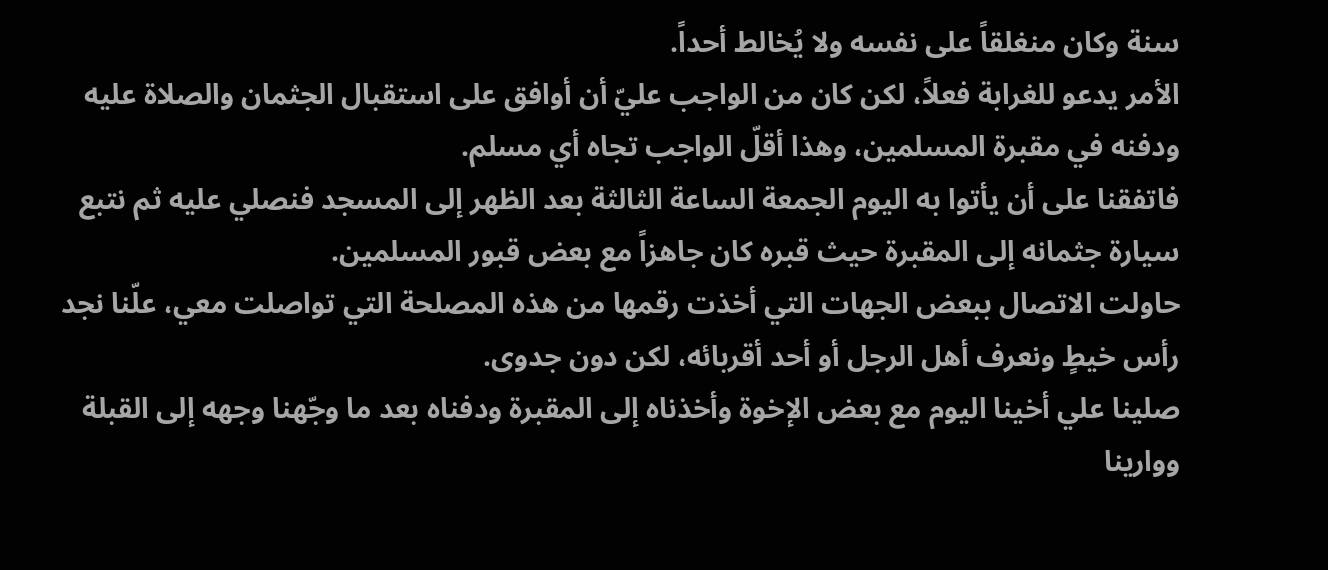سنة وكان منغلقاً على نفسه ولا يُخالط أحداً.
الأمر يدعو للغرابة فعلاً، لكن كان من الواجب عليّ أن أوافق على استقبال الجثمان والصلاة عليه ودفنه في مقبرة المسلمين، وهذا أقلّ الواجب تجاه أي مسلم.
فاتفقنا على أن يأتوا به اليوم الجمعة الساعة الثالثة بعد الظهر إلى المسجد فنصلي عليه ثم نتبع سيارة جثمانه إلى المقبرة حيث قبره كان جاهزاً مع بعض قبور المسلمين.
حاولت الاتصال ببعض الجهات التي أخذت رقمها من هذه المصلحة التي تواصلت معي، علّنا نجد رأس خيطٍ ونعرف أهل الرجل أو أحد أقربائه، لكن دون جدوى.
صلينا علي أخينا اليوم مع بعض الإخوة وأخذناه إلى المقبرة ودفناه بعد ما وجّهنا وجهه إلى القبلة ووارينا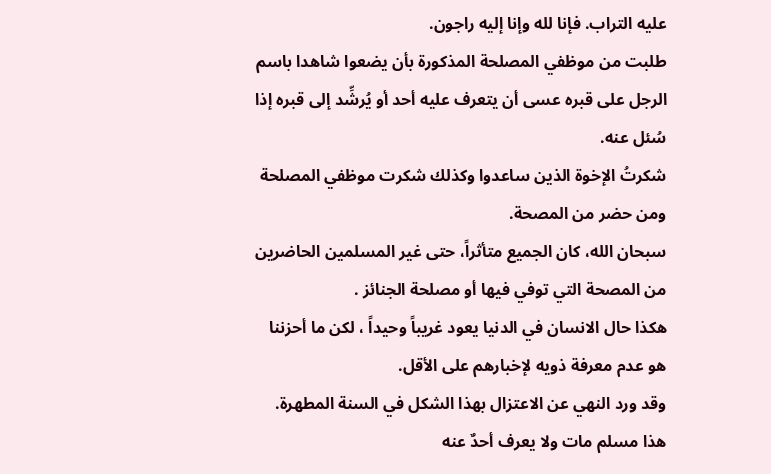عليه التراب. فإنا لله وإنا إليه راجون.
طلبت من موظفي المصلحة المذكورة بأن يضعوا شاهدا باسم الرجل على قبره عسى أن يتعرف عليه أحد أو يُرشِّد إلى قبره إذا سُئل عنه.
شكرتُ الإخوة الذين ساعدوا وكذلك شكرت موظفي المصلحة ومن حضر من المصحة.
سبحان الله، كان الجميع متأثراً، حتى غير المسلمين الحاضرين من المصحة التي توفي فيها أو مصلحة الجنائز .
هكذا حال الانسان في الدنيا يعود غريباً وحيداً ، لكن ما أحزننا هو عدم معرفة ذويه لإخبارهم على الأقل.
وقد ورد النهي عن الاعتزال بهذا الشكل في السنة المطهرة.
هذا مسلم مات ولا يعرف أحدٌ عنه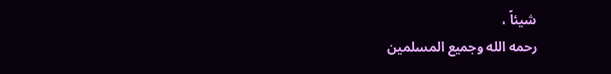شيئاً ،
رحمه الله وجميع المسلمين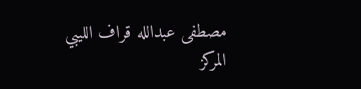مصطفى عبدالله قراف الليبي
المركز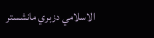الاسلامي دزبري مانشستر